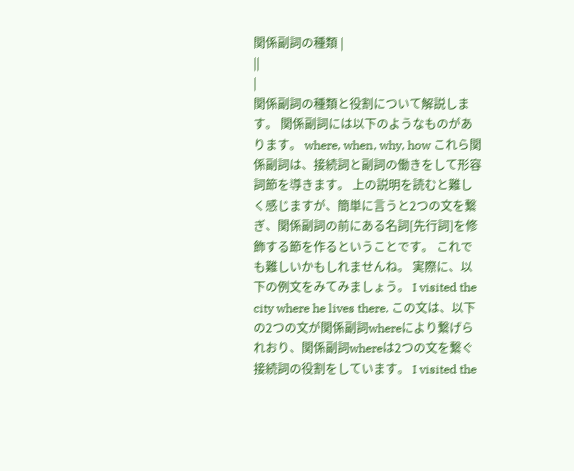関係副詞の種類 |
||
|
関係副詞の種類と役割について解説します。 関係副詞には以下のようなものがあります。 where, when, why, how これら関係副詞は、接続詞と副詞の働きをして形容詞節を導きます。 上の説明を読むと難しく感じますが、簡単に言うと2つの文を繋ぎ、関係副詞の前にある名詞[先行詞]を修飾する節を作るということです。 これでも難しいかもしれませんね。 実際に、以下の例文をみてみましょう。 I visited the city where he lives there. この文は、以下の2つの文が関係副詞whereにより繋げられおり、関係副詞whereは2つの文を繋ぐ接続詞の役割をしています。 I visited the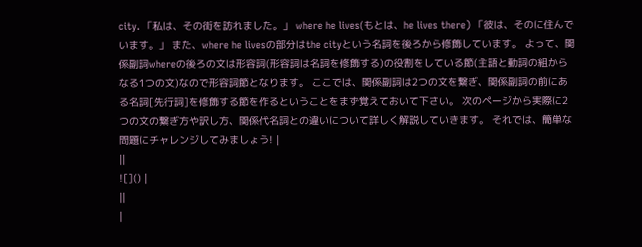city. 「私は、その街を訪れました。」 where he lives(もとは、he lives there) 「彼は、そのに住んでいます。」 また、where he livesの部分はthe cityという名詞を後ろから修飾しています。 よって、関係副詞whereの後ろの文は形容詞(形容詞は名詞を修飾する)の役割をしている節(主語と動詞の組からなる1つの文)なので形容詞節となります。 ここでは、関係副詞は2つの文を繋ぎ、関係副詞の前にある名詞[先行詞]を修飾する節を作るということをまず覚えておいて下さい。 次のページから実際に2つの文の繋ぎ方や訳し方、関係代名詞との違いについて詳しく解説していきます。 それでは、簡単な問題にチャレンジしてみましょう! |
||
![]() |
||
|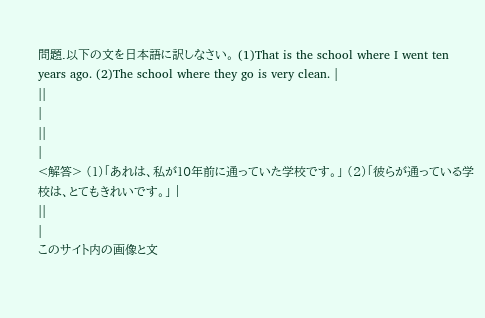問題.以下の文を日本語に訳しなさい。 (1)That is the school where I went ten years ago. (2)The school where they go is very clean. |
||
|
||
|
<解答> (1)「あれは、私が10年前に通っていた学校です。」 (2)「彼らが通っている学校は、とてもきれいです。」 |
||
|
このサイト内の画像と文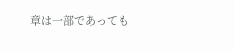章は一部であっても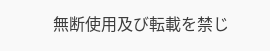無断使用及び転載を禁じ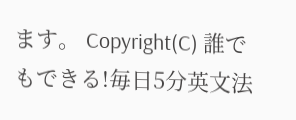ます。 Copyright(C) 誰でもできる!毎日5分英文法